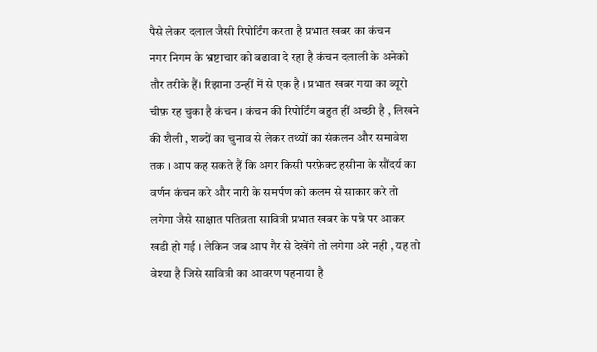पैसे लेकर दलाल जैसी रिपोर्टिंग करता है प्रभात खबर का कंचन
नगर निगम के भ्रष्टाचार को बढावा दे रहा है कंचन दलाली के अनेको तौर तरीके हैं। रिझाना उन्हीं में से एक है । प्रभात खबर गया का ब्यूरो चीफ़ रह चुका है कंचन । कंचन की रिपोर्टिंग बहुत हीं अच्छी है , लिखने की शैली , शब्दों का चुनाव से लेकर तथ्यों का संकलन और समावेश तक । आप कह सकते हैं कि अगर किसी परफ़ेक्ट हसीना के सौंदर्य का वर्णन कंचन करे और नारी के समर्पण को कलम से साकार करे तो लगेगा जैसे साक्षात पतिव्रता सावित्री प्रभात खबर के पन्ने पर आकर खडी हो गई । लेकिन जब आप गैर से देखेंगे तो लगेगा अरे नही , यह तो वेश्या है जिसे सावित्री का आवरण पहनाया है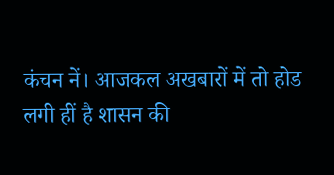कंचन नें। आजकल अखबारों में तो होड लगी हीं है शासन की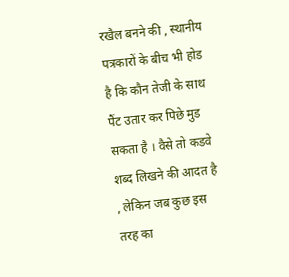रखैल बनने की , स्थानीय पत्रकारों के बीच भी होड है कि कौन तेजी के साथ पैंट उतार कर पिछे मुड सकता है । वैसे तो कडवे शब्द लिखने की आदत है , लेकिन जब कुछ इस तरह का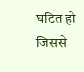घटित हो जिससे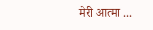मेरी आत्मा ...